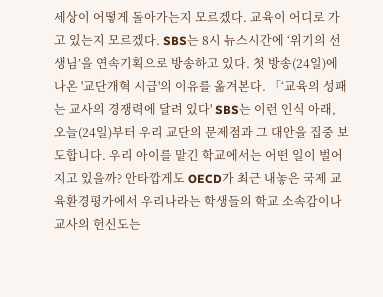세상이 어떻게 돌아가는지 모르겠다. 교육이 어디로 가고 있는지 모르겠다. SBS는 8시 뉴스시간에 ‘위기의 선생님’을 연속기획으로 방송하고 있다. 첫 방송(24일)에 나온 '교단개혁 시급'의 이유를 옮겨본다. 「‘교육의 성패는 교사의 경쟁력에 달려 있다' SBS는 이런 인식 아래, 오늘(24일)부터 우리 교단의 문제점과 그 대안을 집중 보도합니다. 우리 아이를 맡긴 학교에서는 어떤 일이 벌어지고 있을까? 안타깝게도 OECD가 최근 내놓은 국제 교육환경평가에서 우리나라는 학생들의 학교 소속감이나 교사의 헌신도는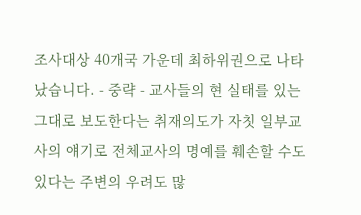조사대상 40개국 가운데 최하위권으로 나타났습니다. - 중략 - 교사들의 현 실태를 있는 그대로 보도한다는 취재의도가 자칫 일부교사의 얘기로 전체교사의 명예를 훼손할 수도 있다는 주변의 우려도 많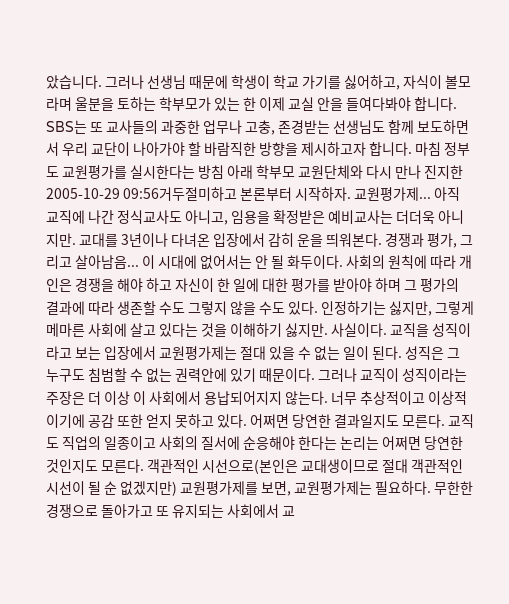았습니다. 그러나 선생님 때문에 학생이 학교 가기를 싫어하고, 자식이 볼모라며 울분을 토하는 학부모가 있는 한 이제 교실 안을 들여다봐야 합니다. SBS는 또 교사들의 과중한 업무나 고충, 존경받는 선생님도 함께 보도하면서 우리 교단이 나아가야 할 바람직한 방향을 제시하고자 합니다. 마침 정부도 교원평가를 실시한다는 방침 아래 학부모 교원단체와 다시 만나 진지한
2005-10-29 09:56거두절미하고 본론부터 시작하자. 교원평가제... 아직 교직에 나간 정식교사도 아니고, 임용을 확정받은 예비교사는 더더욱 아니지만. 교대를 3년이나 다녀온 입장에서 감히 운을 띄워본다. 경쟁과 평가, 그리고 살아남음... 이 시대에 없어서는 안 될 화두이다. 사회의 원칙에 따라 개인은 경쟁을 해야 하고 자신이 한 일에 대한 평가를 받아야 하며 그 평가의 결과에 따라 생존할 수도 그렇지 않을 수도 있다. 인정하기는 싫지만, 그렇게 메마른 사회에 살고 있다는 것을 이해하기 싫지만. 사실이다. 교직을 성직이라고 보는 입장에서 교원평가제는 절대 있을 수 없는 일이 된다. 성직은 그 누구도 침범할 수 없는 권력안에 있기 때문이다. 그러나 교직이 성직이라는 주장은 더 이상 이 사회에서 용납되어지지 않는다. 너무 추상적이고 이상적이기에 공감 또한 얻지 못하고 있다. 어쩌면 당연한 결과일지도 모른다. 교직도 직업의 일종이고 사회의 질서에 순응해야 한다는 논리는 어쩌면 당연한 것인지도 모른다. 객관적인 시선으로(본인은 교대생이므로 절대 객관적인 시선이 될 순 없겠지만) 교원평가제를 보면, 교원평가제는 필요하다. 무한한 경쟁으로 돌아가고 또 유지되는 사회에서 교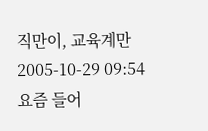직만이, 교육계만
2005-10-29 09:54요즘 들어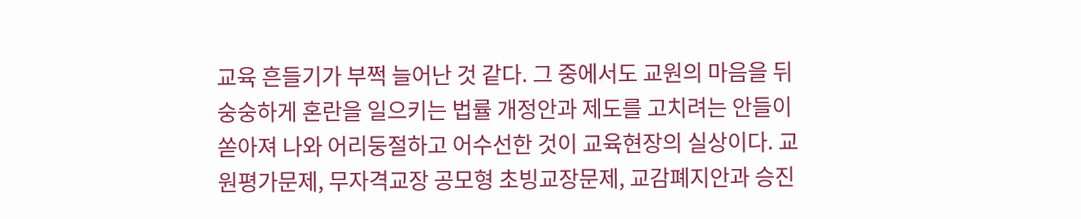교육 흔들기가 부쩍 늘어난 것 같다. 그 중에서도 교원의 마음을 뒤숭숭하게 혼란을 일으키는 법률 개정안과 제도를 고치려는 안들이 쏟아져 나와 어리둥절하고 어수선한 것이 교육현장의 실상이다. 교원평가문제, 무자격교장 공모형 초빙교장문제, 교감폐지안과 승진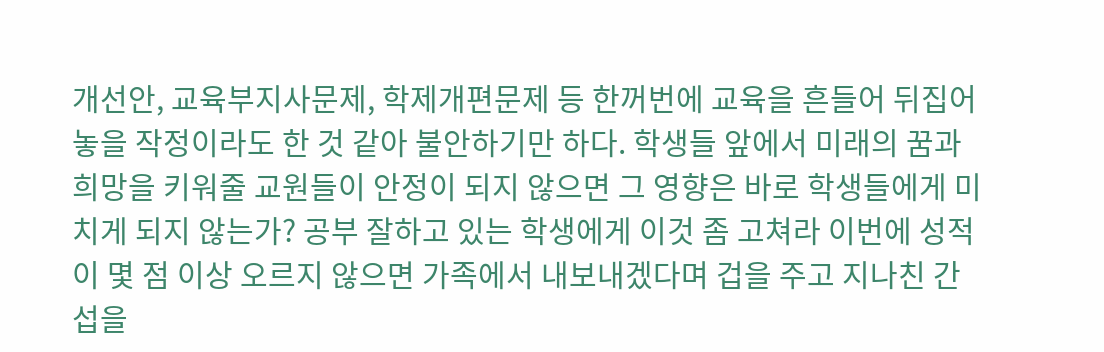개선안, 교육부지사문제, 학제개편문제 등 한꺼번에 교육을 흔들어 뒤집어 놓을 작정이라도 한 것 같아 불안하기만 하다. 학생들 앞에서 미래의 꿈과 희망을 키워줄 교원들이 안정이 되지 않으면 그 영향은 바로 학생들에게 미치게 되지 않는가? 공부 잘하고 있는 학생에게 이것 좀 고쳐라 이번에 성적이 몇 점 이상 오르지 않으면 가족에서 내보내겠다며 겁을 주고 지나친 간섭을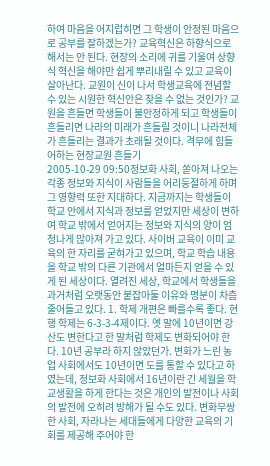하여 마음을 어지럽히면 그 학생이 안정된 마음으로 공부를 잘하겠는가? 교육혁신은 하향식으로 해서는 안 된다. 현장의 소리에 귀를 기울여 상향식 혁신을 해야만 쉽게 뿌리내릴 수 있고 교육이 살아난다. 교원이 신이 나서 학생교육에 전념할 수 있는 시원한 혁신안은 찾을 수 없는 것인가? 교원을 흔들면 학생들이 불안정하게 되고 학생들이 흔들리면 나라의 미래가 흔들릴 것이니 나라전체가 흔들리는 결과가 초래될 것이다. 격무에 힘들어하는 현장교원 흔들기
2005-10-29 09:50정보화 사회, 쏟아져 나오는 각종 정보와 지식이 사람들을 어리둥절하게 하며 그 영향력 또한 지대하다. 지금까지는 학생들이 학교 안에서 지식과 정보를 얻었지만 세상이 변하여 학교 밖에서 얻어지는 정보와 지식의 양이 엄청나게 많아져 가고 있다. 사이버 교육이 이미 교육의 한 자리를 굳혀가고 있으며, 학교 학습 내용을 학교 밖의 다른 기관에서 얼마든지 얻을 수 있게 된 세상이다. 열려진 세상, 학교에서 학생들을 과거처럼 오랫동안 붙잡아둘 이유와 명분이 차츰 줄어들고 있다. 1. 학제 개편은 빠를수록 좋다. 현행 학제는 6-3-3-4제이다. 옛 말에 10년이면 강산도 변한다고 한 말처럼 학제도 변화되어야 한다. 10년 공부라 하지 않았던가. 변화가 느린 농업 사회에서도 10년이면 도를 통할 수 있다고 하였는데, 정보화 사회에서 16년이란 긴 세월을 학교생활을 하게 한다는 것은 개인의 발전이나 사회의 발전에 오히려 방해가 될 수도 있다. 변화무쌍한 사회, 자라나는 세대들에게 다양한 교육의 기회를 제공해 주어야 한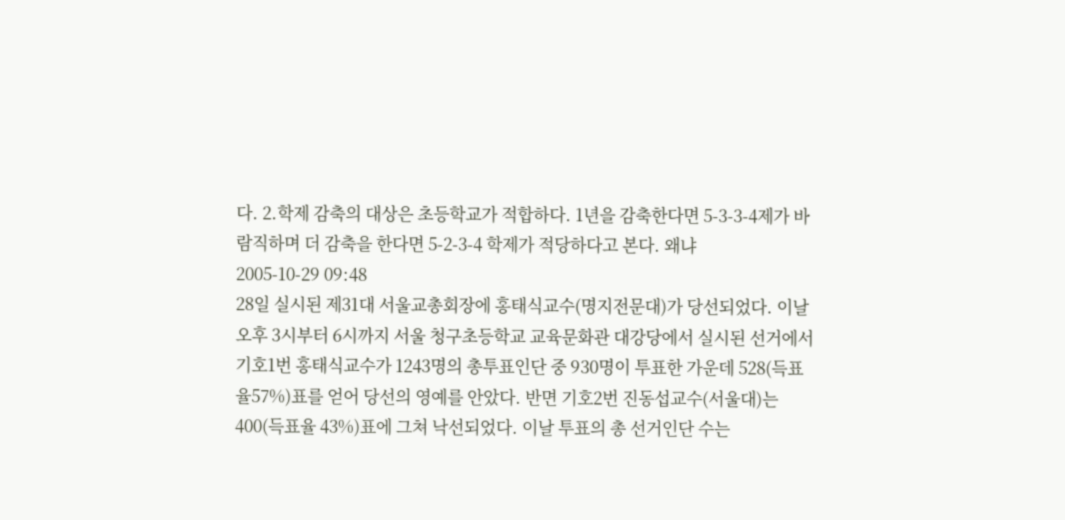다. 2.학제 감축의 대상은 초등학교가 적합하다. 1년을 감축한다면 5-3-3-4제가 바람직하며 더 감축을 한다면 5-2-3-4 학제가 적당하다고 본다. 왜냐
2005-10-29 09:48
28일 실시된 제31대 서울교총회장에 홍태식교수(명지전문대)가 당선되었다. 이날 오후 3시부터 6시까지 서울 청구초등학교 교육문화관 대강당에서 실시된 선거에서 기호1번 홍태식교수가 1243명의 총투표인단 중 930명이 투표한 가운데 528(득표율57%)표를 얻어 당선의 영예를 안았다. 반면 기호2번 진동섭교수(서울대)는 400(득표율 43%)표에 그쳐 낙선되었다. 이날 투표의 총 선거인단 수는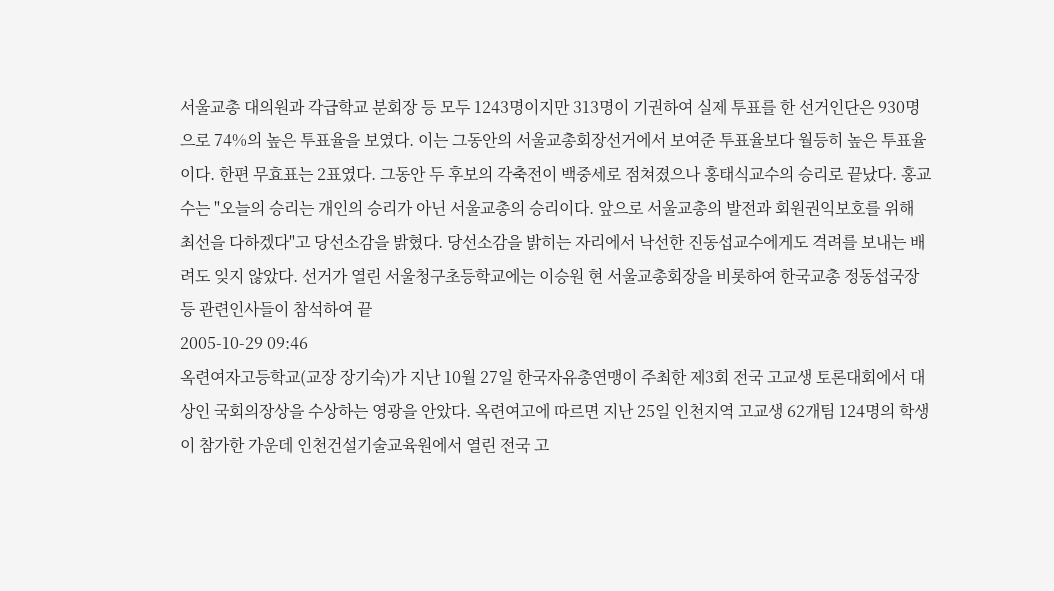서울교총 대의원과 각급학교 분회장 등 모두 1243명이지만 313명이 기권하여 실제 투표를 한 선거인단은 930명으로 74%의 높은 투표율을 보였다. 이는 그동안의 서울교총회장선거에서 보여준 투표율보다 월등히 높은 투표율이다. 한편 무효표는 2표였다. 그동안 두 후보의 각축전이 백중세로 점쳐졌으나 홍태식교수의 승리로 끝났다. 홍교수는 "오늘의 승리는 개인의 승리가 아닌 서울교총의 승리이다. 앞으로 서울교총의 발전과 회원권익보호를 위해 최선을 다하겠다"고 당선소감을 밝혔다. 당선소감을 밝히는 자리에서 낙선한 진동섭교수에게도 격려를 보내는 배려도 잊지 않았다. 선거가 열린 서울청구초등학교에는 이승원 현 서울교총회장을 비롯하여 한국교총 정동섭국장 등 관련인사들이 참석하여 끝
2005-10-29 09:46
옥련여자고등학교(교장 장기숙)가 지난 10월 27일 한국자유총연맹이 주최한 제3회 전국 고교생 토론대회에서 대상인 국회의장상을 수상하는 영광을 안았다. 옥련여고에 따르면 지난 25일 인천지역 고교생 62개팀 124명의 학생이 참가한 가운데 인천건설기술교육원에서 열린 전국 고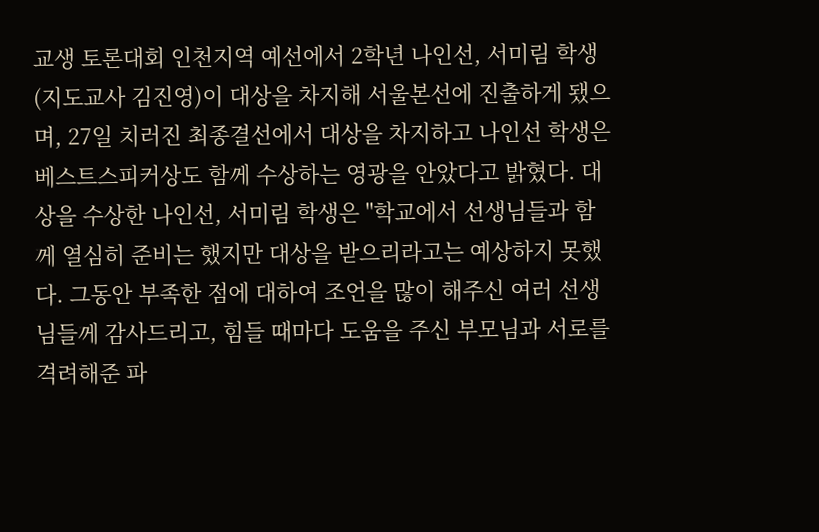교생 토론대회 인천지역 예선에서 2학년 나인선, 서미림 학생(지도교사 김진영)이 대상을 차지해 서울본선에 진출하게 됐으며, 27일 치러진 최종결선에서 대상을 차지하고 나인선 학생은 베스트스피커상도 함께 수상하는 영광을 안았다고 밝혔다. 대상을 수상한 나인선, 서미림 학생은 "학교에서 선생님들과 함께 열심히 준비는 했지만 대상을 받으리라고는 예상하지 못했다. 그동안 부족한 점에 대하여 조언을 많이 해주신 여러 선생님들께 감사드리고, 힘들 때마다 도움을 주신 부모님과 서로를 격려해준 파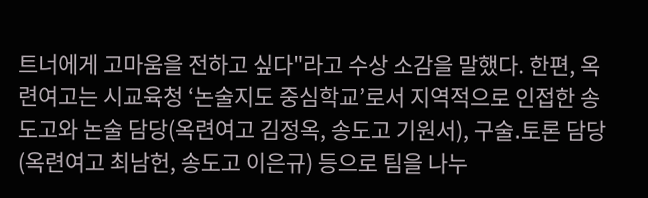트너에게 고마움을 전하고 싶다"라고 수상 소감을 말했다. 한편, 옥련여고는 시교육청 ‘논술지도 중심학교’로서 지역적으로 인접한 송도고와 논술 담당(옥련여고 김정옥, 송도고 기원서), 구술․토론 담당(옥련여고 최남헌, 송도고 이은규) 등으로 팀을 나누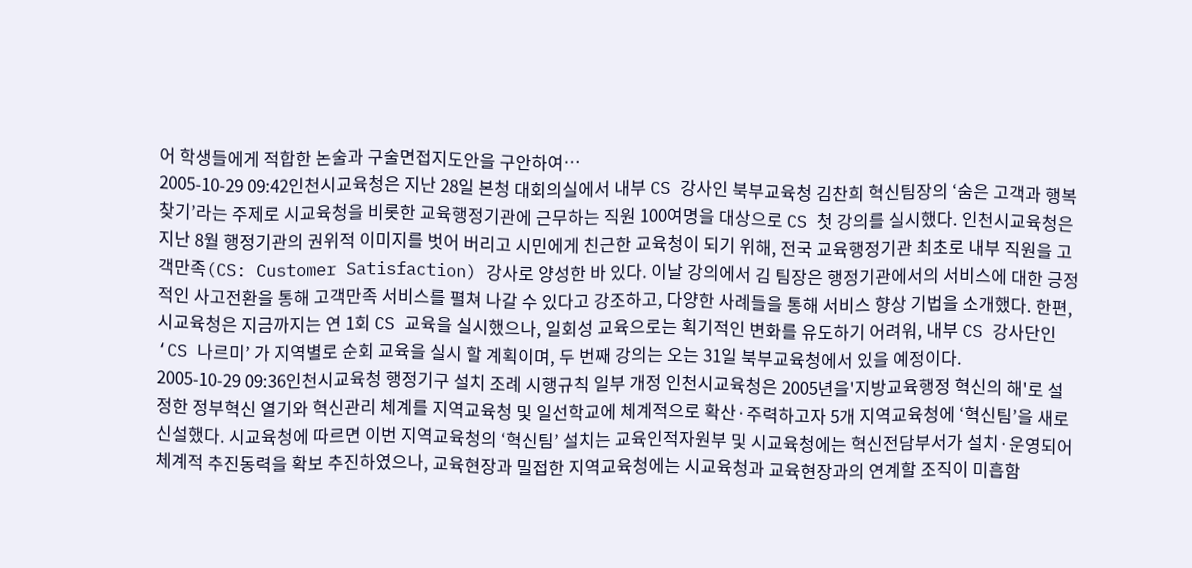어 학생들에게 적합한 논술과 구술면접지도안을 구안하여…
2005-10-29 09:42인천시교육청은 지난 28일 본청 대회의실에서 내부 CS 강사인 북부교육청 김찬희 혁신팀장의 ‘숨은 고객과 행복찾기’라는 주제로 시교육청을 비롯한 교육행정기관에 근무하는 직원 100여명을 대상으로 CS 첫 강의를 실시했다. 인천시교육청은 지난 8월 행정기관의 권위적 이미지를 벗어 버리고 시민에게 친근한 교육청이 되기 위해, 전국 교육행정기관 최초로 내부 직원을 고객만족(CS: Customer Satisfaction) 강사로 양성한 바 있다. 이날 강의에서 김 팀장은 행정기관에서의 서비스에 대한 긍정적인 사고전환을 통해 고객만족 서비스를 펼쳐 나갈 수 있다고 강조하고, 다양한 사례들을 통해 서비스 향상 기법을 소개했다. 한편, 시교육청은 지금까지는 연 1회 CS 교육을 실시했으나, 일회성 교육으로는 획기적인 변화를 유도하기 어려워, 내부 CS 강사단인 ‘CS 나르미’ 가 지역별로 순회 교육을 실시 할 계획이며, 두 번째 강의는 오는 31일 북부교육청에서 있을 예정이다.
2005-10-29 09:36인천시교육청 행정기구 설치 조례 시행규칙 일부 개정 인천시교육청은 2005년을'지방교육행정 혁신의 해'로 설정한 정부혁신 열기와 혁신관리 체계를 지역교육청 및 일선학교에 체계적으로 확산·주력하고자 5개 지역교육청에 ‘혁신팀’을 새로 신설했다. 시교육청에 따르면 이번 지역교육청의 ‘혁신팀’ 설치는 교육인적자원부 및 시교육청에는 혁신전담부서가 설치·운영되어 체계적 추진동력을 확보 추진하였으나, 교육현장과 밀접한 지역교육청에는 시교육청과 교육현장과의 연계할 조직이 미흡함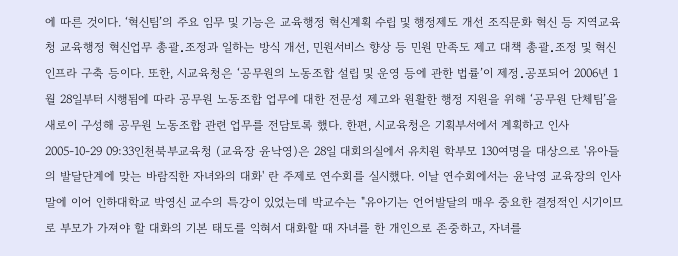에 따른 것이다. ‘혁신팀’의 주요 임무 및 기능은 교육행정 혁신계획 수립 및 행정제도 개선 조직문화 혁신 등 지역교육청 교육행정 혁신업무 총괄․조정과 일하는 방식 개선, 민원서비스 향상 등 민원 만족도 제고 대책 총괄․조정 및 혁신 인프라 구축 등이다. 또한, 시교육청은 ‘공무원의 노동조합 설립 및 운영 등에 관한 법률’이 제정․공포되어 2006년 1월 28일부터 시행됨에 따라 공무원 노동조합 업무에 대한 전문성 제고와 원활한 행정 지원을 위해 ‘공무원 단체팀’을 새로이 구성해 공무원 노동조합 관련 업무를 전담토록 했다. 한편, 시교육청은 기획부서에서 계획하고 인사
2005-10-29 09:33인천북부교육청 (교육장 윤낙영)은 28일 대회의실에서 유치원 학부모 130여명을 대상으로 '유아들의 발달단계에 맞는 바람직한 자녀와의 대화' 란 주제로 연수회를 실시했다. 이날 연수회에서는 윤낙영 교육장의 인사말에 이어 인하대학교 박영신 교수의 특강이 있었는데 박교수는 "유아기는 언어발달의 매우 중요한 결정적인 시기이므로 부모가 가져야 할 대화의 기본 태도를 익혀서 대화할 때 자녀를 한 개인으로 존중하고, 자녀를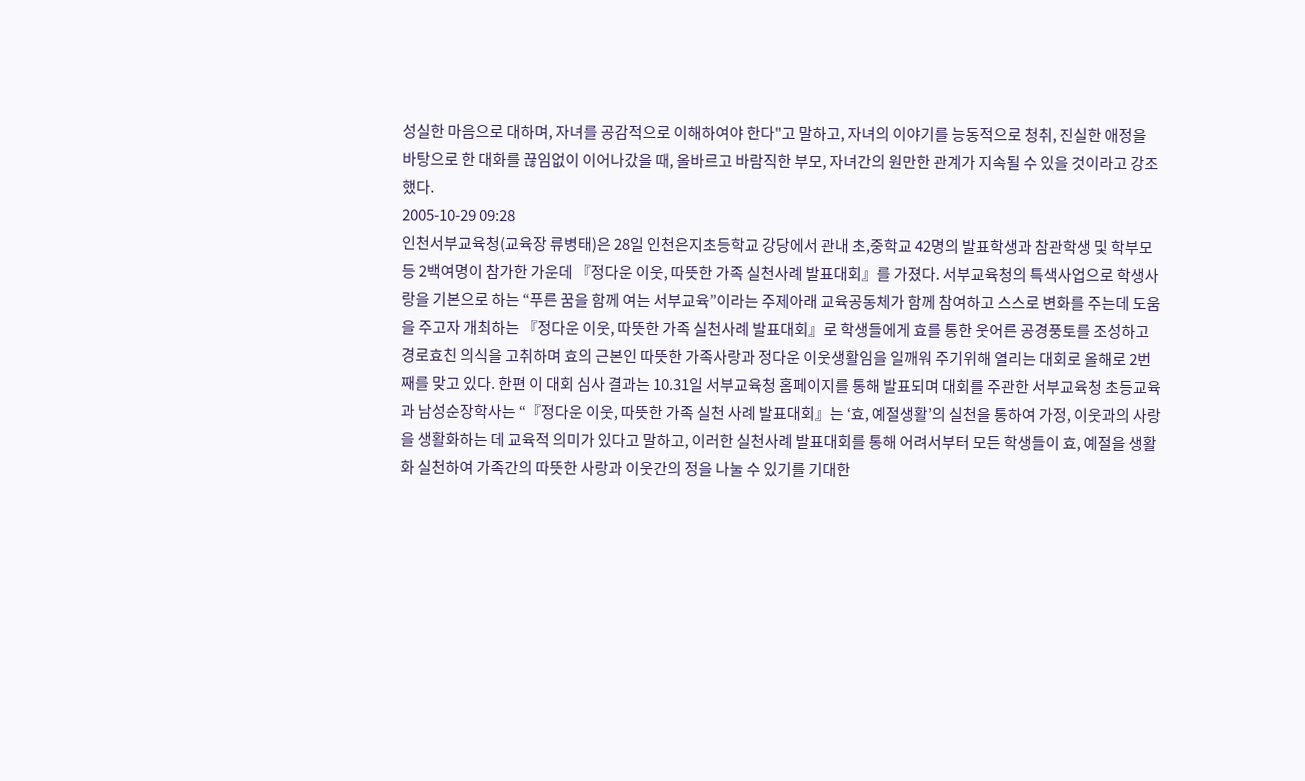성실한 마음으로 대하며, 자녀를 공감적으로 이해하여야 한다"고 말하고, 자녀의 이야기를 능동적으로 청취, 진실한 애정을 바탕으로 한 대화를 끊임없이 이어나갔을 때, 올바르고 바람직한 부모, 자녀간의 원만한 관계가 지속될 수 있을 것이라고 강조했다.
2005-10-29 09:28
인천서부교육청(교육장 류병태)은 28일 인천은지초등학교 강당에서 관내 초,중학교 42명의 발표학생과 참관학생 및 학부모 등 2백여명이 참가한 가운데 『정다운 이웃, 따뜻한 가족 실천사례 발표대회』를 가졌다. 서부교육청의 특색사업으로 학생사랑을 기본으로 하는 “푸른 꿈을 함께 여는 서부교육”이라는 주제아래 교육공동체가 함께 참여하고 스스로 변화를 주는데 도움을 주고자 개최하는 『정다운 이웃, 따뜻한 가족 실천사례 발표대회』로 학생들에게 효를 통한 웃어른 공경풍토를 조성하고 경로효친 의식을 고취하며 효의 근본인 따뜻한 가족사랑과 정다운 이웃생활임을 일깨워 주기위해 열리는 대회로 올해로 2번째를 맞고 있다. 한편 이 대회 심사 결과는 10.31일 서부교육청 홈페이지를 통해 발표되며 대회를 주관한 서부교육청 초등교육과 남성순장학사는 “『정다운 이웃, 따뜻한 가족 실천 사례 발표대회』는 ‘효, 예절생활’의 실천을 통하여 가정, 이웃과의 사랑을 생활화하는 데 교육적 의미가 있다고 말하고, 이러한 실천사례 발표대회를 통해 어려서부터 모든 학생들이 효, 예절을 생활화 실천하여 가족간의 따뜻한 사랑과 이웃간의 정을 나눌 수 있기를 기대한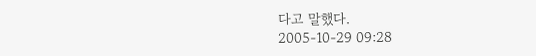다고 말했다.
2005-10-29 09:28